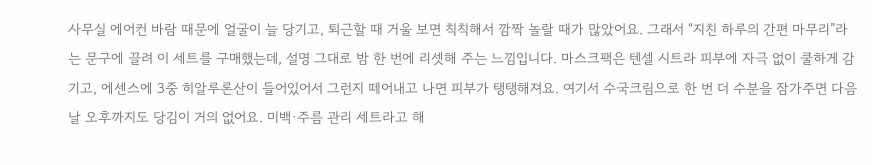사무실 에어컨 바람 때문에 얼굴이 늘 당기고, 퇴근할 때 거울 보면 칙칙해서 깜짝 놀랄 때가 많았어요. 그래서 “지친 하루의 간편 마무리”라는 문구에 끌려 이 세트를 구매했는데, 설명 그대로 밤 한 번에 리셋해 주는 느낌입니다. 마스크팩은 텐셀 시트라 피부에 자극 없이 쿨하게 감기고, 에센스에 3중 히알루론산이 들어있어서 그런지 떼어내고 나면 피부가 탱탱해져요. 여기서 수국크림으로 한 번 더 수분을 잠가주면 다음 날 오후까지도 당김이 거의 없어요. 미백·주름 관리 세트라고 해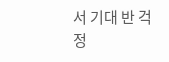서 기대 반 걱정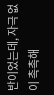반이었는데, 자극 없이 촉촉해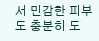서 민감한 피부도 충분히 도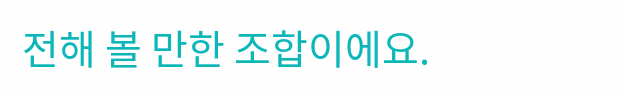전해 볼 만한 조합이에요.